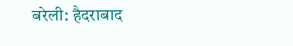बरेली: हैदराबाद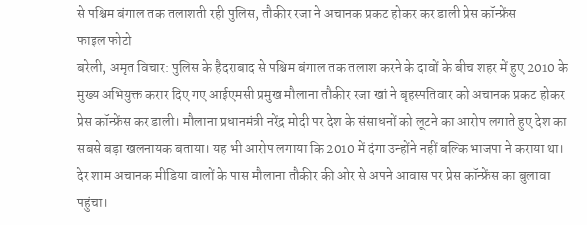से पश्चिम बंगाल तक तलाशती रही पुलिस, तौकीर रजा ने अचानक प्रकट होकर कर डाली प्रेस कॉन्फ्रेंस
फाइल फोटो
बरेली, अमृत विचार: पुलिस के हैदराबाद से पश्चिम बंगाल तक तलाश करने के दावों के बीच शहर में हुए 2010 के मुख्य अभियुक्त करार दिए गए आईएमसी प्रमुख मौलाना तौकीर रजा खां ने बृहस्पतिवार को अचानक प्रकट होकर प्रेस कॉन्फ्रेंस कर डाली। मौलाना प्रधानमंत्री नरेंद्र मोदी पर देश के संसाधनों को लूटने का आरोप लगाते हुए देश का सबसे बड़ा खलनायक बताया। यह भी आरोप लगाया कि 2010 में दंगा उन्होंने नहीं बल्कि भाजपा ने कराया था।
देर शाम अचानक मीडिया वालों के पास मौलाना तौकीर की ओर से अपने आवास पर प्रेस कॉन्फ्रेंस का बुलावा पहुंचा।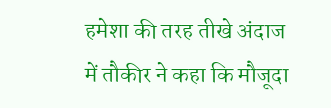हमेशा की तरह तीखे अंदाज में तौकीर ने कहा कि मौजूदा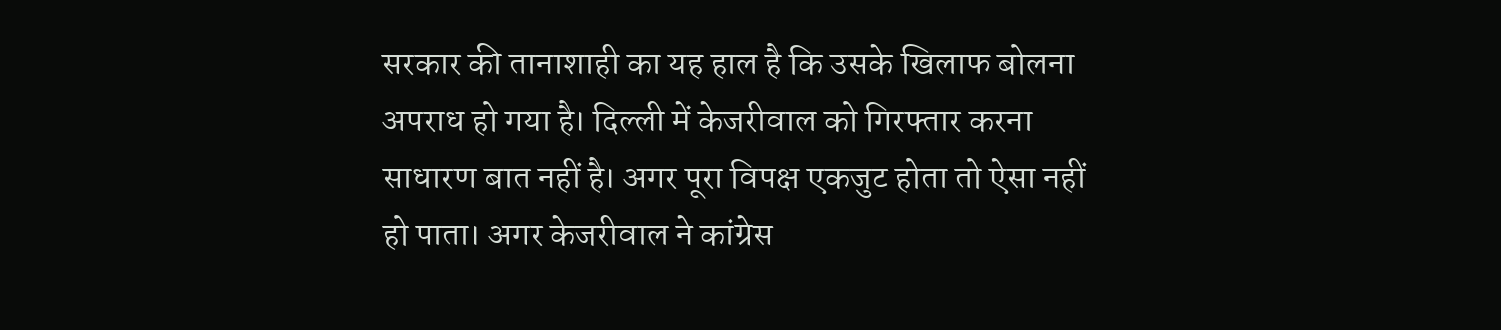सरकार की तानाशाही का यह हाल है कि उसके खिलाफ बोलना अपराध हो गया है। दिल्ली में केजरीवाल को गिरफ्तार करना साधारण बात नहीं है। अगर पूरा विपक्ष एकजुट होता तो ऐसा नहीं हो पाता। अगर केजरीवाल ने कांग्रेस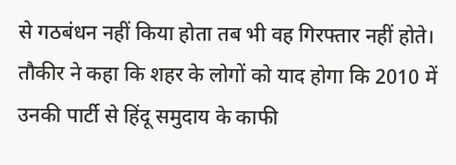से गठबंधन नहीं किया होता तब भी वह गिरफ्तार नहीं होते।
तौकीर ने कहा कि शहर के लोगों को याद होगा कि 2010 में उनकी पार्टी से हिंदू समुदाय के काफी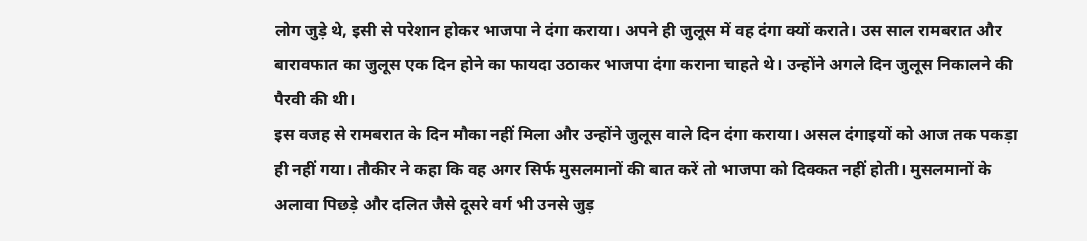लोग जुड़े थे, इसी से परेशान होकर भाजपा ने दंगा कराया। अपने ही जुलूस में वह दंगा क्यों कराते। उस साल रामबरात और बारावफात का जुलूस एक दिन होने का फायदा उठाकर भाजपा दंगा कराना चाहते थे। उन्होंने अगले दिन जुलूस निकालने की पैरवी की थी।
इस वजह से रामबरात के दिन मौका नहीं मिला और उन्होंने जुलूस वाले दिन दंगा कराया। असल दंगाइयों को आज तक पकड़ा ही नहीं गया। तौकीर ने कहा कि वह अगर सिर्फ मुसलमानों की बात करें तो भाजपा को दिक्कत नहीं होती। मुसलमानों के अलावा पिछड़े और दलित जैसे दूसरे वर्ग भी उनसे जुड़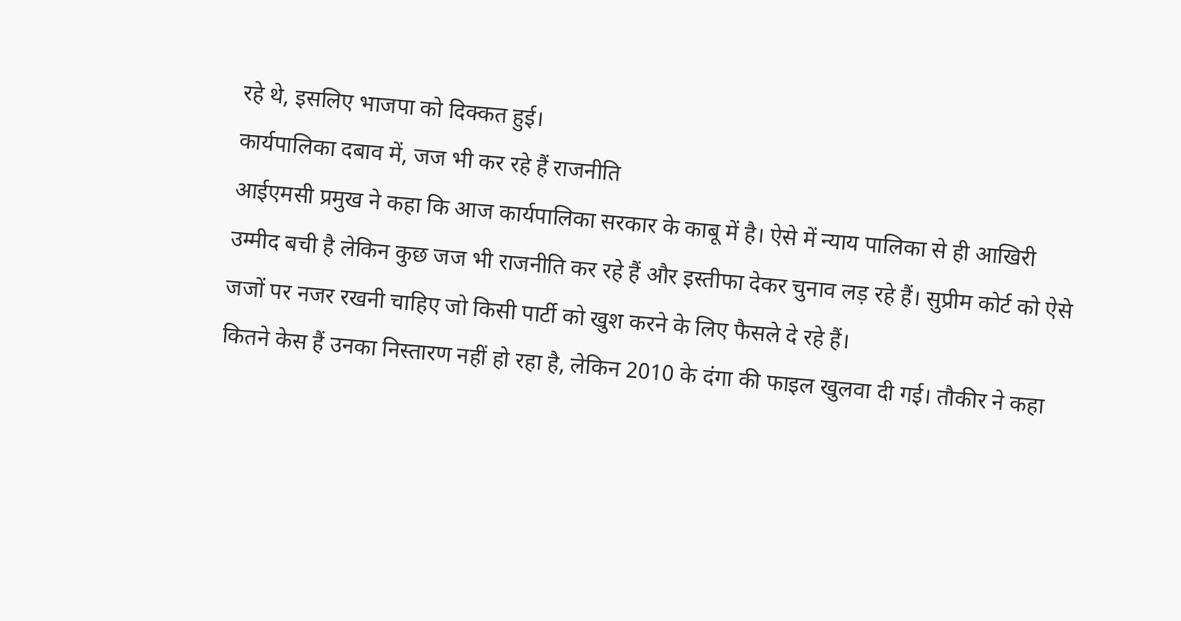रहे थे, इसलिए भाजपा को दिक्कत हुई।
कार्यपालिका दबाव में, जज भी कर रहे हैं राजनीति
आईएमसी प्रमुख ने कहा कि आज कार्यपालिका सरकार के काबू में है। ऐसे में न्याय पालिका से ही आखिरी उम्मीद बची है लेकिन कुछ जज भी राजनीति कर रहे हैं और इस्तीफा देकर चुनाव लड़ रहे हैं। सुप्रीम कोर्ट को ऐसे जजों पर नजर रखनी चाहिए जो किसी पार्टी को खुश करने के लिए फैसले दे रहे हैं।
कितने केस हैं उनका निस्तारण नहीं हो रहा है, लेकिन 2010 के दंगा की फाइल खुलवा दी गई। तौकीर ने कहा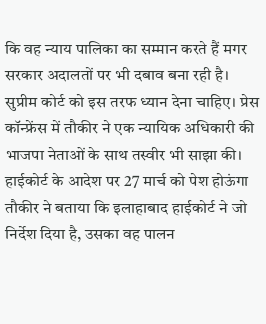कि वह न्याय पालिका का सम्मान करते हैं मगर सरकार अदालतों पर भी दबाव बना रही है। सुप्रीम कोर्ट को इस तरफ ध्यान देना चाहिए। प्रेस कॉन्फ्रेंस में तौकीर ने एक न्यायिक अधिकारी की भाजपा नेताओं के साथ तस्वीर भी साझा की।
हाईकोर्ट के आदेश पर 27 मार्च को पेश होऊंगा
तौकीर ने बताया कि इलाहाबाद हाईकोर्ट ने जो निर्देश दिया है, उसका वह पालन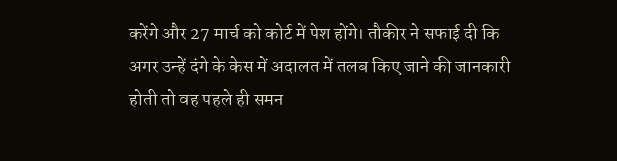करेंगे और 27 मार्च को कोर्ट में पेश होंगे। तौकीर ने सफाई दी कि अगर उन्हें दंगे के केस में अदालत में तलब किए जाने की जानकारी होती तो वह पहले ही समन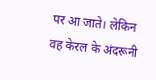पर आ जाते। लेकिन वह केरल के अंदरूनी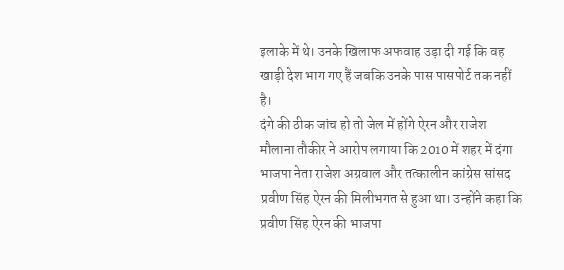इलाके में थे। उनके खिलाफ अफवाह उड़ा दी गई कि वह खाड़ी देश भाग गए हैं जबकि उनके पास पासपोर्ट तक नहीं है।
दंगे की ठीक जांच हो तो जेल में होंगे ऐरन और राजेश
मौलाना तौकीर ने आरोप लगाया कि 2010 में शहर में दंगा भाजपा नेता राजेश अग्रवाल और तत्कालीन कांग्रेस सांसद प्रवीण सिंह ऐरन की मिलीभगत से हुआ था। उन्होंने कहा कि प्रवीण सिंह ऐरन की भाजपा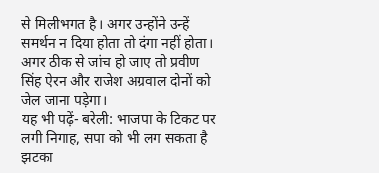से मिलीभगत है। अगर उन्होंने उन्हें समर्थन न दिया होता तो दंगा नहीं होता। अगर ठीक से जांच हो जाए तो प्रवीण सिंह ऐरन और राजेश अग्रवाल दोनों को जेल जाना पड़ेगा।
यह भी पढ़ें- बरेली: भाजपा के टिकट पर लगी निगाह, सपा को भी लग सकता है झटका